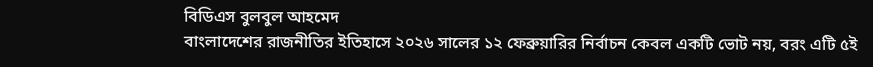বিডিএস বুলবুল আহমেদ
বাংলাদেশের রাজনীতির ইতিহাসে ২০২৬ সালের ১২ ফেব্রুয়ারির নির্বাচন কেবল একটি ভোট নয়, বরং এটি ৫ই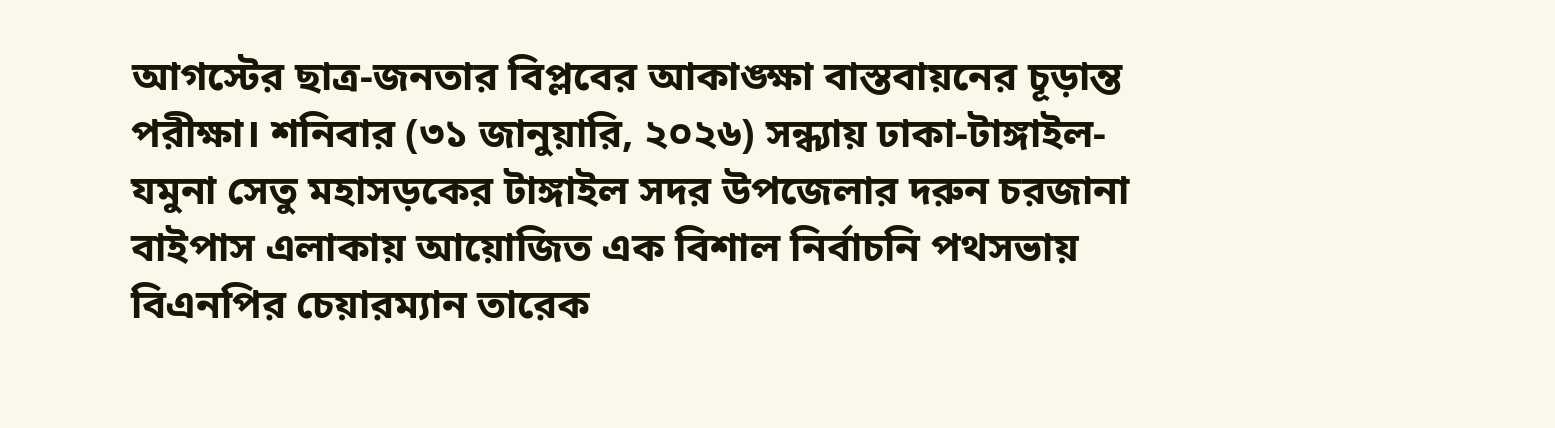আগস্টের ছাত্র-জনতার বিপ্লবের আকাঙ্ক্ষা বাস্তবায়নের চূড়ান্ত পরীক্ষা। শনিবার (৩১ জানুয়ারি, ২০২৬) সন্ধ্যায় ঢাকা-টাঙ্গাইল-যমুনা সেতু মহাসড়কের টাঙ্গাইল সদর উপজেলার দরুন চরজানা বাইপাস এলাকায় আয়োজিত এক বিশাল নির্বাচনি পথসভায় বিএনপির চেয়ারম্যান তারেক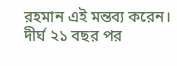রহমান এই মন্তব্য করেন। দীর্ঘ ২১ বছর পর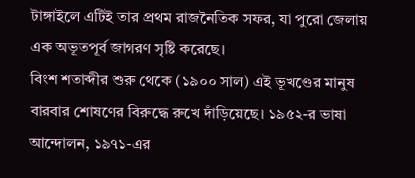টাঙ্গাইলে এটিই তার প্রথম রাজনৈতিক সফর, যা পুরো জেলায় এক অভূতপূর্ব জাগরণ সৃষ্টি করেছে।
বিংশ শতাব্দীর শুরু থেকে (১৯০০ সাল) এই ভূখণ্ডের মানুষ বারবার শোষণের বিরুদ্ধে রুখে দাঁড়িয়েছে। ১৯৫২-র ভাষা আন্দোলন, ১৯৭১-এর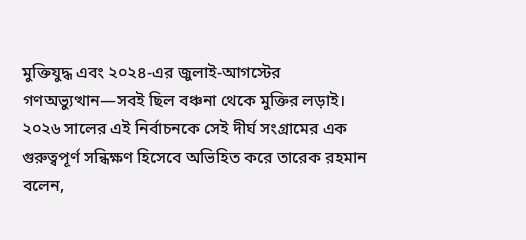মুক্তিযুদ্ধ এবং ২০২৪-এর জুলাই-আগস্টের গণঅভ্যুত্থান—সবই ছিল বঞ্চনা থেকে মুক্তির লড়াই। ২০২৬ সালের এই নির্বাচনকে সেই দীর্ঘ সংগ্রামের এক গুরুত্বপূর্ণ সন্ধিক্ষণ হিসেবে অভিহিত করে তারেক রহমান বলেন,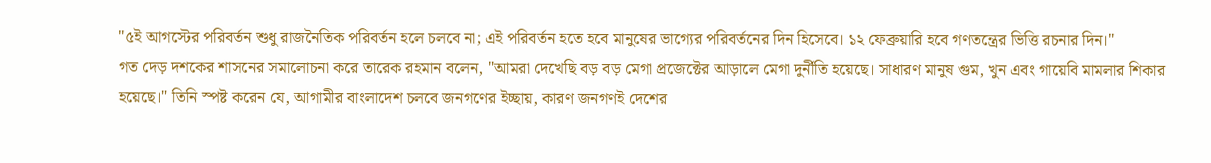"৫ই আগস্টের পরিবর্তন শুধু রাজনৈতিক পরিবর্তন হলে চলবে না; এই পরিবর্তন হতে হবে মানুষের ভাগ্যের পরিবর্তনের দিন হিসেবে। ১২ ফেব্রুয়ারি হবে গণতন্ত্রের ভিত্তি রচনার দিন।"
গত দেড় দশকের শাসনের সমালোচনা করে তারেক রহমান বলেন, "আমরা দেখেছি বড় বড় মেগা প্রজেক্টের আড়ালে মেগা দুর্নীতি হয়েছে। সাধারণ মানুষ গুম, খুন এবং গায়েবি মামলার শিকার হয়েছে।" তিনি স্পষ্ট করেন যে, আগামীর বাংলাদেশ চলবে জনগণের ইচ্ছায়, কারণ জনগণই দেশের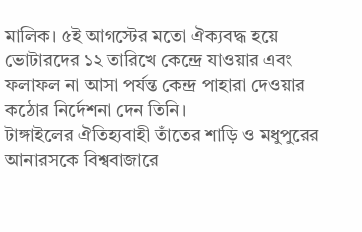মালিক। ৫ই আগস্টের মতো ঐক্যবদ্ধ হয়ে ভোটারদের ১২ তারিখে কেন্দ্রে যাওয়ার এবং ফলাফল না আসা পর্যন্ত কেন্দ্র পাহারা দেওয়ার কঠোর নির্দেশনা দেন তিনি।
টাঙ্গাইলের ঐতিহ্যবাহী তাঁতের শাড়ি ও মধুপুরের আনারসকে বিশ্ববাজারে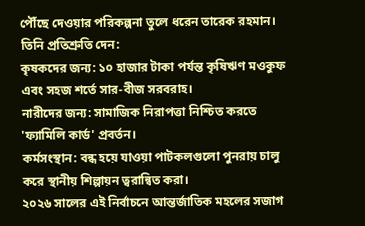পৌঁছে দেওয়ার পরিকল্পনা তুলে ধরেন তারেক রহমান। তিনি প্রতিশ্রুতি দেন:
কৃষকদের জন্য: ১০ হাজার টাকা পর্যন্ত কৃষিঋণ মওকুফ এবং সহজ শর্তে সার-বীজ সরবরাহ।
নারীদের জন্য: সামাজিক নিরাপত্তা নিশ্চিত করতে 'ফ্যামিলি কার্ড' প্রবর্তন।
কর্মসংস্থান: বন্ধ হয়ে যাওয়া পাটকলগুলো পুনরায় চালু করে স্থানীয় শিল্পায়ন ত্বরান্বিত করা।
২০২৬ সালের এই নির্বাচনে আন্তর্জাতিক মহলের সজাগ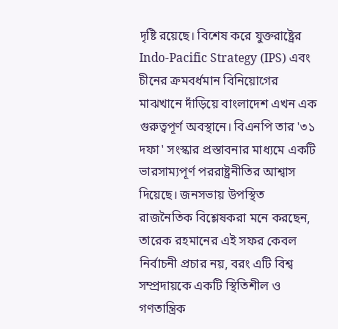দৃষ্টি রয়েছে। বিশেষ করে যুক্তরাষ্ট্রের Indo-Pacific Strategy (IPS) এবং চীনের ক্রমবর্ধমান বিনিয়োগের মাঝখানে দাঁড়িয়ে বাংলাদেশ এখন এক গুরুত্বপূর্ণ অবস্থানে। বিএনপি তার '৩১ দফা' সংস্কার প্রস্তাবনার মাধ্যমে একটি ভারসাম্যপূর্ণ পররাষ্ট্রনীতির আশ্বাস দিয়েছে। জনসভায় উপস্থিত রাজনৈতিক বিশ্লেষকরা মনে করছেন, তারেক রহমানের এই সফর কেবল নির্বাচনী প্রচার নয়, বরং এটি বিশ্ব সম্প্রদায়কে একটি স্থিতিশীল ও গণতান্ত্রিক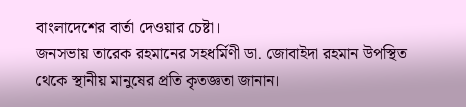বাংলাদেশের বার্তা দেওয়ার চেষ্টা।
জনসভায় তারেক রহমানের সহধর্মিণী ডা. জোবাইদা রহমান উপস্থিত থেকে স্থানীয় মানুষের প্রতি কৃতজ্ঞতা জানান।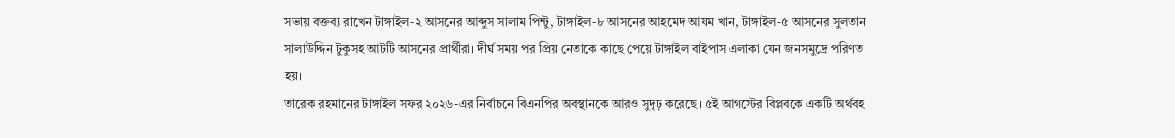সভায় বক্তব্য রাখেন টাঙ্গাইল-২ আসনের আব্দুস সালাম পিন্টু, টাঙ্গাইল-৮ আসনের আহমেদ আযম খান, টাঙ্গাইল-৫ আসনের সুলতান সালাউদ্দিন টুকুসহ আটটি আসনের প্রার্থীরা। দীর্ঘ সময় পর প্রিয় নেতাকে কাছে পেয়ে টাঙ্গাইল বাইপাস এলাকা যেন জনসমুদ্রে পরিণত হয়।
তারেক রহমানের টাঙ্গাইল সফর ২০২৬-এর নির্বাচনে বিএনপির অবস্থানকে আরও সুদৃঢ় করেছে। ৫ই আগস্টের বিপ্লবকে একটি অর্থবহ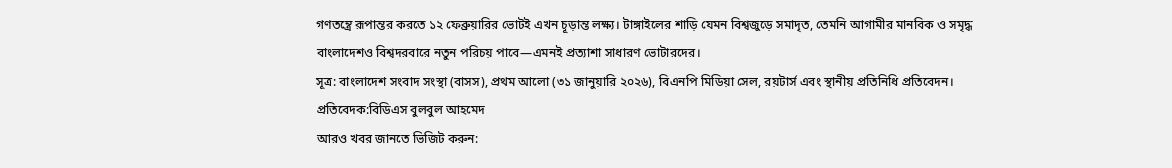গণতন্ত্রে রূপান্তর করতে ১২ ফেব্রুয়ারির ভোটই এখন চূড়ান্ত লক্ষ্য। টাঙ্গাইলের শাড়ি যেমন বিশ্বজুড়ে সমাদৃত, তেমনি আগামীর মানবিক ও সমৃদ্ধ বাংলাদেশও বিশ্বদরবারে নতুন পরিচয় পাবে—এমনই প্রত্যাশা সাধারণ ভোটারদের।
সূত্র: বাংলাদেশ সংবাদ সংস্থা (বাসস), প্রথম আলো (৩১ জানুয়ারি ২০২৬), বিএনপি মিডিয়া সেল, রয়টার্স এবং স্থানীয় প্রতিনিধি প্রতিবেদন।
প্রতিবেদক:বিডিএস বুলবুল আহমেদ
আরও খবর জানতে ভিজিট করুন: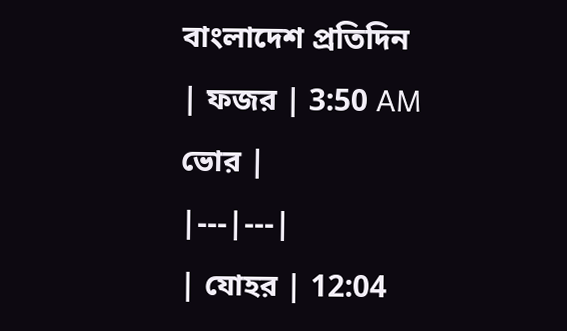বাংলাদেশ প্রতিদিন
| ফজর | 3:50 AM ভোর |
|---|---|
| যোহর | 12:04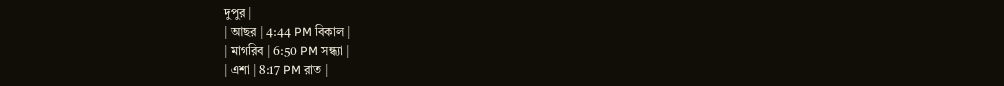দুপুর |
| আছর | 4:44 PM বিকাল |
| মাগরিব | 6:50 PM সন্ধ্যা |
| এশা | 8:17 PM রাত |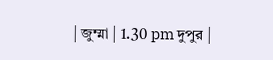| জুম্মা | 1.30 pm দুপুর |